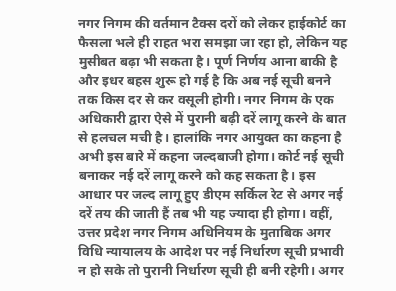नगर निगम की वर्तमान टैक्स दरों को लेकर हाईकोर्ट का फैसला भले ही राहत भरा समझा जा रहा हो, लेकिन यह मुसीबत बढ़ा भी सकता है। पूर्ण निर्णय आना बाकी है और इधर बहस शुरू हो गई है कि अब नई सूची बनने तक किस दर से कर वसूली होगी। नगर निगम के एक अधिकारी द्वारा ऐसे में पुरानी बढ़ी दरें लागू करने के बात से हलचल मची है। हालांकि नगर आयुक्त का कहना है अभी इस बारे में कहना जल्दबाजी होगा। कोर्ट नई सूची बनाकर नई दरें लागू करने को कह सकता है। इस आधार पर जल्द लागू हुए डीएम सर्किल रेट से अगर नई दरें तय की जाती हैं तब भी यह ज्यादा ही होगा। वहीं, उत्तर प्रदेश नगर निगम अधिनियम के मुताबिक अगर विधि न्यायालय के आदेश पर नई निर्धारण सूची प्रभावी न हो सके तो पुरानी निर्धारण सूची ही बनी रहेगी। अगर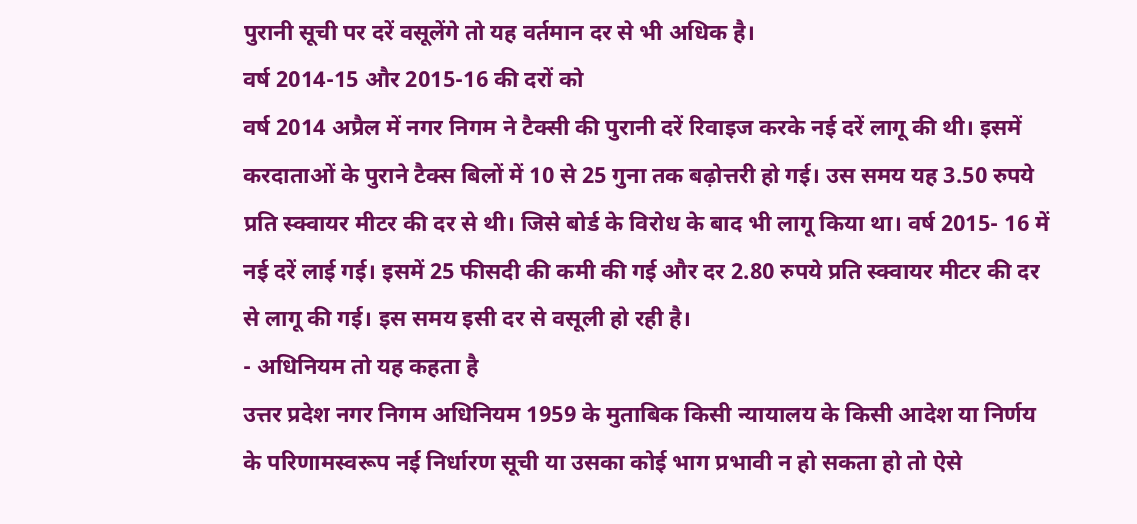पुरानी सूची पर दरें वसूलेंगे तो यह वर्तमान दर से भी अधिक है।
वर्ष 2014-15 और 2015-16 की दरों को
वर्ष 2014 अप्रैल में नगर निगम ने टैक्सी की पुरानी दरें रिवाइज करके नई दरें लागू की थी। इसमें करदाताओं के पुराने टैक्स बिलों में 10 से 25 गुना तक बढ़ोत्तरी हो गई। उस समय यह 3.50 रुपये प्रति स्क्वायर मीटर की दर से थी। जिसे बोर्ड के विरोध के बाद भी लागू किया था। वर्ष 2015- 16 में नई दरें लाई गई। इसमें 25 फीसदी की कमी की गई और दर 2.80 रुपये प्रति स्क्वायर मीटर की दर से लागू की गई। इस समय इसी दर से वसूली हो रही है।
- अधिनियम तो यह कहता है
उत्तर प्रदेश नगर निगम अधिनियम 1959 के मुताबिक किसी न्यायालय के किसी आदेश या निर्णय के परिणामस्वरूप नई निर्धारण सूची या उसका कोई भाग प्रभावी न हो सकता हो तो ऐसे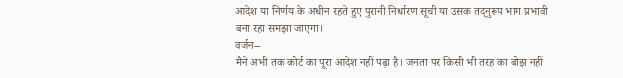आदेश या निर्णय के अधीन रहते हुए पुरानी निर्धारण सूची या उसक तद्नुरूप भाग प्रभावी बना रहा समझा जाएगा।
वर्जन--
मैने अभी तक कोर्ट का पूरा आदेश नहीं पढ़ा है। जनता पर किसी भी तरह का बोझ नहीं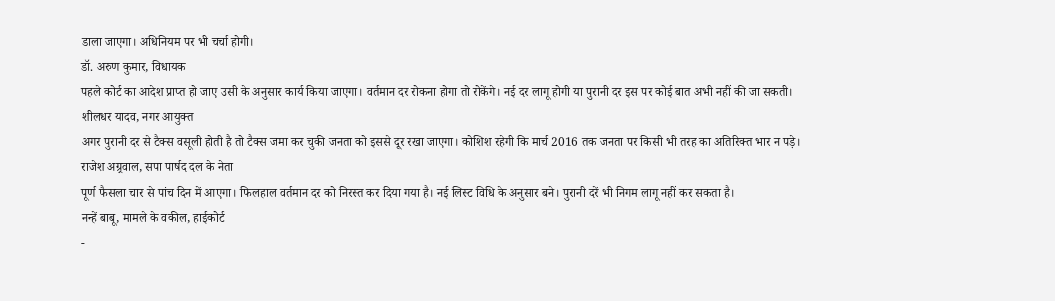डाला जाएगा। अधिनियम पर भी चर्चा होगी।
डॉ. अरुण कुमार, विधायक
पहले कोर्ट का आदेश प्राप्त हो जाए उसी के अनुसार कार्य किया जाएगा। वर्तमान दर रोकना होगा तो रोकेंगे। नई दर लागू होगी या पुरानी दर इस पर कोई बात अभी नहीं की जा सकती।
शीलधर यादव, नगर आयुक्त
अगर पुरानी दर से टैक्स वसूली होती है तो टैक्स जमा कर चुकी जनता को इससे दूर रखा जाएगा। कोशिश रहेगी कि मार्च 2016 तक जनता पर किसी भी तरह का अतिरिक्त भार न पड़े।
राजेश अग्र्रवाल, सपा पार्षद दल के नेता
पूर्ण फैसला चार से पांच दिन में आएगा। फिलहाल वर्तमान दर को निरस्त कर दिया गया है। नई लिस्ट विधि के अनुसार बने। पुरानी दरें भी निगम लागू नहीं कर सकता है।
नन्हें बाबू, मामले के वकील, हाईकोर्ट
-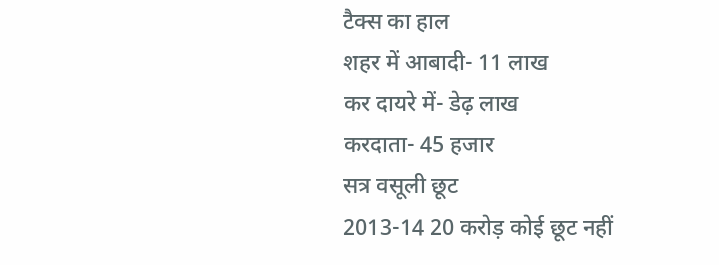टैक्स का हाल
शहर में आबादी- 11 लाख
कर दायरे में- डेढ़ लाख
करदाता- 45 हजार
सत्र वसूली छूट
2013-14 20 करोड़ कोई छूट नहीं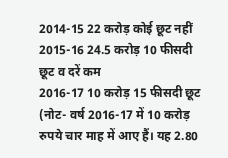2014-15 22 करोड़ कोई छूट नहीं
2015-16 24.5 करोड़ 10 फीसदी छूट व दरें कम
2016-17 10 करोड़ 15 फीसदी छूट
(नोट- वर्ष 2016-17 में 10 करोड़ रुपये चार माह में आए हैं। यह 2.80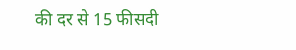की दर से 15 फीसदी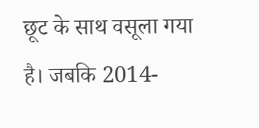छूट के साथ वसूला गया है। जबकि 2014-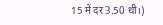15 में दर 3.50 थी।)